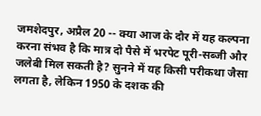जमशेदपुर, अप्रैल 20 -- क्या आज के दौर में यह कल्पना करना संभव है कि मात्र दो पैसे में भरपेट पूरी-सब्जी और जलेबी मिल सकती है? सुनने में यह किसी परीकथा जैसा लगता है, लेकिन 1950 के दशक की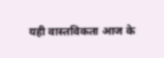यही वास्तविकता आज के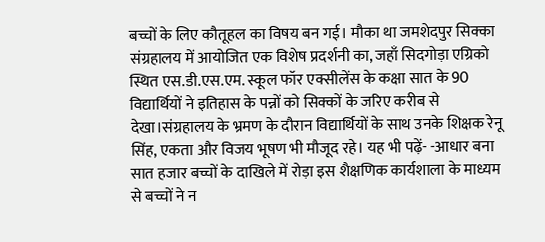बच्चों के लिए कौतूहल का विषय बन गई। मौका था जमशेदपुर सिक्का संग्रहालय में आयोजित एक विशेष प्रदर्शनी का, जहाँ सिदगोड़ा एग्रिको स्थित एस.डी.एस.एम. स्कूल फॉर एक्सीलेंस के कक्षा सात के 90 विद्यार्थियों ने इतिहास के पन्नों को सिक्कों के जरिए करीब से देखा।संग्रहालय के भ्रमण के दौरान विद्यार्थियों के साथ उनके शिक्षक रेनू सिंह, एकता और विजय भूषण भी मौजूद रहे। यह भी पढ़ें- -आधार बना सात हजार बच्चों के दाखिले में रोड़ा इस शैक्षणिक कार्यशाला के माध्यम से बच्चों ने न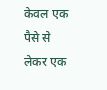केवल एक पैसे से लेकर एक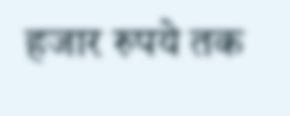हजार रुपये तक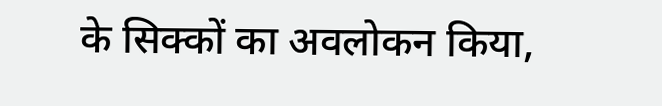के सिक्कों का अवलोकन किया,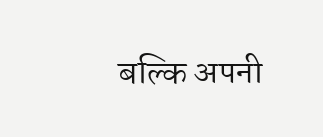बल्कि अपनी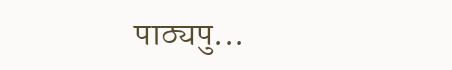पाठ्यपु...